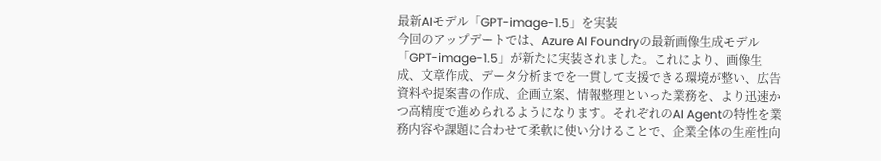最新AIモデル「GPT-image-1.5」を実装
今回のアップデートでは、Azure AI Foundryの最新画像生成モデル「GPT-image-1.5」が新たに実装されました。これにより、画像生成、文章作成、データ分析までを一貫して支援できる環境が整い、広告資料や提案書の作成、企画立案、情報整理といった業務を、より迅速かつ高精度で進められるようになります。それぞれのAI Agentの特性を業務内容や課題に合わせて柔軟に使い分けることで、企業全体の生産性向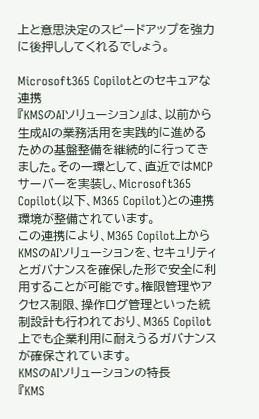上と意思決定のスピードアップを強力に後押ししてくれるでしょう。

Microsoft365 Copilotとのセキュアな連携
『KMSのAIソリューション』は、以前から生成AIの業務活用を実践的に進めるための基盤整備を継続的に行ってきました。その一環として、直近ではMCPサーバーを実装し、Microsoft365 Copilot(以下、M365 Copilot)との連携環境が整備されています。
この連携により、M365 Copilot上からKMSのAIソリューションを、セキュリティとガバナンスを確保した形で安全に利用することが可能です。権限管理やアクセス制限、操作ログ管理といった統制設計も行われており、M365 Copilot上でも企業利用に耐えうるガバナンスが確保されています。
KMSのAIソリューションの特長
『KMS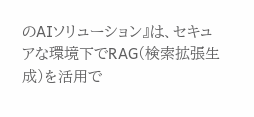のAIソリューション』は、セキュアな環境下でRAG(検索拡張生成)を活用で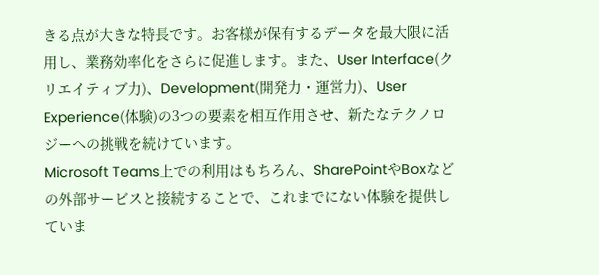きる点が大きな特長です。お客様が保有するデータを最大限に活用し、業務効率化をさらに促進します。また、User Interface(クリエイティブ力)、Development(開発力・運営力)、User Experience(体験)の3つの要素を相互作用させ、新たなテクノロジーへの挑戦を続けています。
Microsoft Teams上での利用はもちろん、SharePointやBoxなどの外部サービスと接続することで、これまでにない体験を提供していま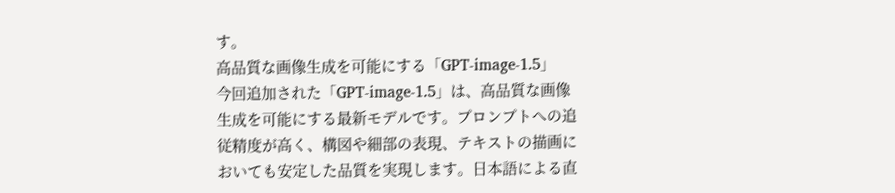す。
高品質な画像生成を可能にする「GPT-image-1.5」
今回追加された「GPT-image-1.5」は、高品質な画像生成を可能にする最新モデルです。プロンプトへの追従精度が高く、構図や細部の表現、テキストの描画においても安定した品質を実現します。日本語による直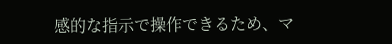感的な指示で操作できるため、マ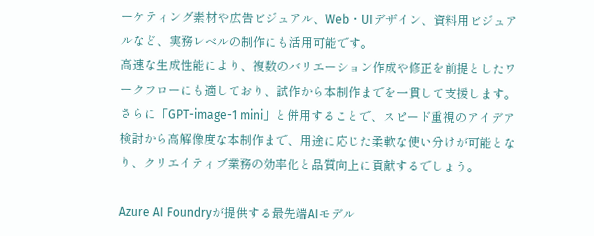ーケティング素材や広告ビジュアル、Web・UIデザイン、資料用ビジュアルなど、実務レベルの制作にも活用可能です。
高速な生成性能により、複数のバリエーション作成や修正を前提としたワークフローにも適しており、試作から本制作までを一貫して支援します。さらに「GPT-image-1 mini」と併用することで、スピード重視のアイデア検討から高解像度な本制作まで、用途に応じた柔軟な使い分けが可能となり、クリエイティブ業務の効率化と品質向上に貢献するでしょう。

Azure AI Foundryが提供する最先端AIモデル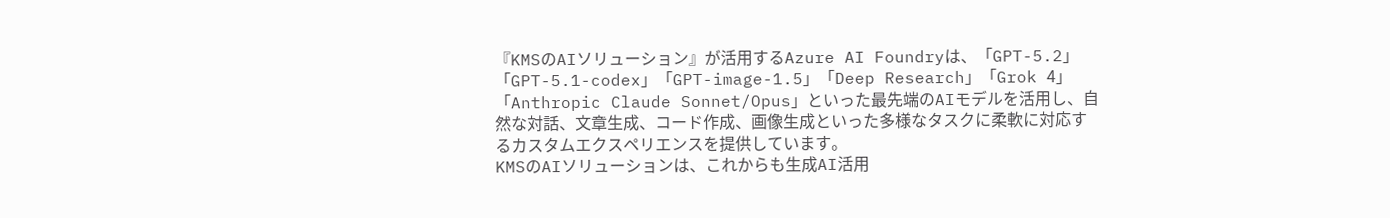『KMSのAIソリューション』が活用するAzure AI Foundryは、「GPT-5.2」「GPT-5.1-codex」「GPT-image-1.5」「Deep Research」「Grok 4」「Anthropic Claude Sonnet/Opus」といった最先端のAIモデルを活用し、自然な対話、文章生成、コード作成、画像生成といった多様なタスクに柔軟に対応するカスタムエクスペリエンスを提供しています。
KMSのAIソリューションは、これからも生成AI活用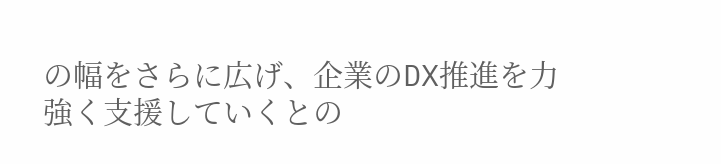の幅をさらに広げ、企業のDX推進を力強く支援していくとの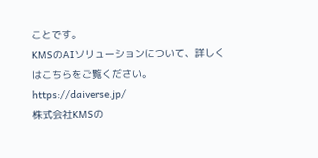ことです。
KMSのAIソリューションについて、詳しくはこちらをご覧ください。
https://daiverse.jp/
株式会社KMSの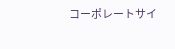コーポレートサイ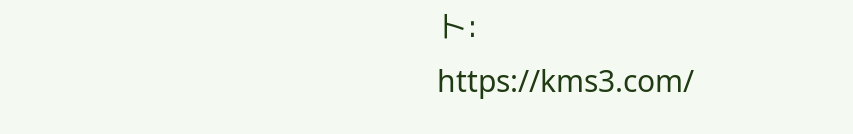ト:
https://kms3.com/